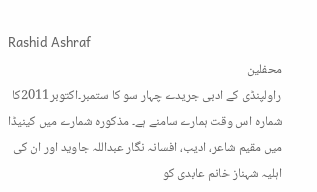Rashid Ashraf
محفلین
راولپنڈی کے ادبی جریدے چہار سو کا ستمبر۔اکتوبر2011کا شمارہ اس وقت ہمارے سامنے ہے۔ مذکورہ شمارے میں کینیڈا میں مقیم شاعر، ادیب، افسانہ نگار عبداللہ جاوید اور ان کی اہلیہ شہناز خانم عابدی کو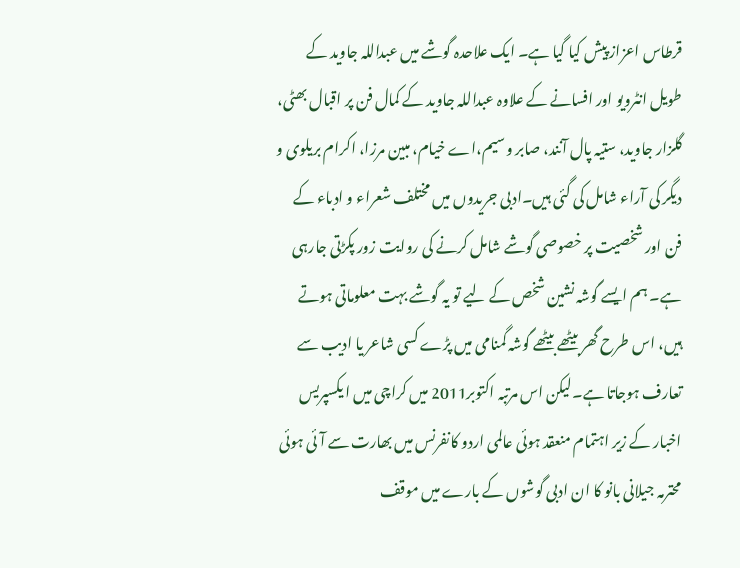قرطاس اعزاز پیش کیا گیا ہے۔ ایک علاحدہ گوشے میں عبداللہ جاوید کے طویل انٹرویو اور افسانے کے علاوہ عبداللہ جاوید کے کمال فن پر اقبال بھٹی، گلزار جاوید، ستیہ پال آنند، صابر وسیم،اے خیام، مبین مرزا، اکرام بریلوی و دیگر کی آراء شامل کی گئی ہیں۔ادبی جریدوں میں مختلف شعراء و ادباء کے فن اور شخصیت پر خصوصی گوشے شامل کرنے کی روایت زور پکڑتی جارہی ہے۔ ہم ایسے گوشہ نشین شخص کے لیے تو یہ گوشے بہت معلوماتی ہوتے ہیں، اس طرح گھر بیٹھے بیٹھے گوشہ گمنامی میں پڑے کسی شاعر یا ادیب سے تعارف ہوجاتا ہے۔لیکن اس مرتبہ اکتوبر2011 میں کراچی میں ا یکسپریس اخبار کے زیر اہتمام منعقد ہوئی عالمی اردو کانفرنس میں بھارت سے آئی ہوئی محترمہ جیلانی بانو کا ان ادبی گوشوں کے بارے میں موقف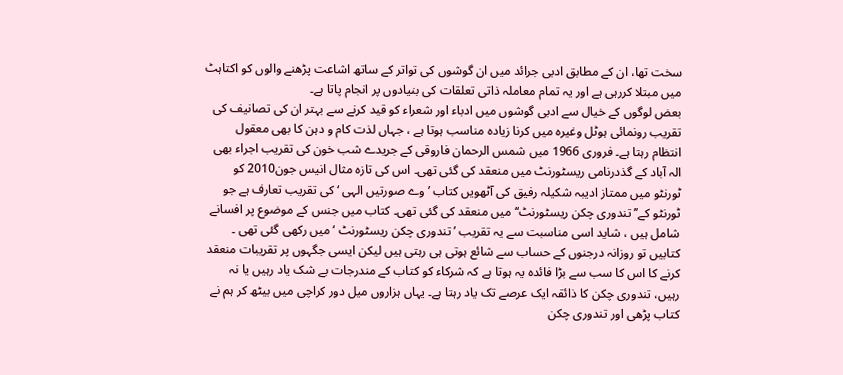سخت تھا، ان کے مطابق ادبی جرائد میں ان گوشوں کی تواتر کے ساتھ اشاعت پڑھنے والوں کو اکتاہٹ میں مبتلا کررہی ہے اور یہ تمام معاملہ ذاتی تعلقات کی بنیادوں پر انجام پاتا ہے۔
بعض لوگوں کے خیال سے ادبی گوشوں میں ادباء اور شعراء کو قید کرنے سے بہتر ان کی تصانیف کی تقریب رونمائی ہوٹل وغیرہ میں کرنا زیادہ مناسب ہوتا ہے ، جہاں لذت کام و دہن کا بھی معقول انتظام رہتا ہے۔ فروری 1966 میں شمس الرحمان فاروقی کے جریدے شب خون کی تقریب اجراء بھی الہ آباد کے گذدرنامی ریسٹورنٹ میں منعقد کی گئی تھی۔ اس کی تازہ مثال انیس جون2010 کو ٹورنٹو میں ممتاز ادیبہ شکیلہ رفیق کی آٹھویں کتاب ’وے صورتیں الہی ‘ کی تقریب تعارف ہے جو ٹورنٹو کے’’تندوری چکن ریسٹورنٹ‘‘ میں منعقد کی گئی تھی۔ کتاب میں جنس کے موضوع پر افسانے شامل ہیں ، شاید اسی مناسبت سے یہ تقریب ’تندوری چکن ریسٹورنٹ ‘میں رکھی گئی تھی ۔ کتابیں تو روزانہ درجنوں کے حساب سے شائع ہوتی ہی رہتی ہیں لیکن ایسی جگہوں پر تقریبات منعقد کرنے کا اس کا سب سے بڑا فائدہ یہ ہوتا ہے کہ شرکاء کو کتاب کے مندرجات بے شک یاد رہیں یا نہ رہیں، تندوری چکن کا ذائقہ ایک عرصے تک یاد رہتا ہے۔ یہاں ہزاروں میل دور کراچی میں بیٹھ کر ہم نے کتاب پڑھی اور تندوری چکن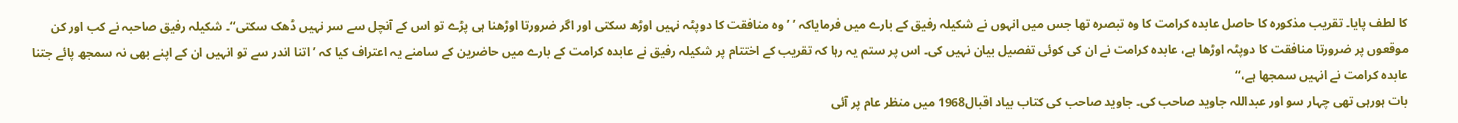کا لطف پایا۔ تقریب مذکورہ کا حاصل عابدہ کرامت کا وہ تبصرہ تھا جس میں انہوں نے شکیلہ رفیق کے بارے میں فرمایاکہ ’ ’ وہ منافقت کا دوپٹہ نہیں اوڑھ سکتی اور اگر ضرورتا اوڑھنا ہی پڑے تو اس کے آنچل سے سر نہیں ڈھک سکتی‘‘۔ شکیلہ رفیق صاحبہ نے کب اور کن موقعوں پر ضرورتا منافقت کا دوپٹہ اوڑھا ہے، عابدہ کرامت نے ان کی کوئی تفصیل بیان نہیں کی۔ اس پر ستم یہ رہا کہ تقریب کے اختتام پر شکیلہ رفیق نے عابدہ کرامت کے بارے میں حاضرین کے سامنے یہ اعتراف کیا کہ ’اتنا اندر سے تو انہیں ان کے اپنے بھی نہ سمجھ پائے جتنا عابدہ کرامت نے انہیں سمجھا ہے،‘‘
بات ہورہی تھی چہار سو اور عبداللہ جاوید صاحب کی۔ جاوید صاحب کی کتاب بیاد اقبال1968 میں منظر عام پر آئی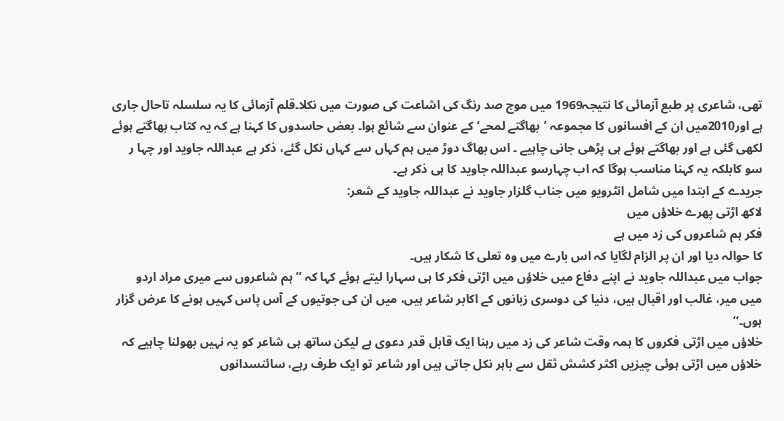تھی، شاعری پر طبع آزمائی کا نتیجہ1969 میں موج صد رنگ کی اشاعت کی صورت میں نکلا۔قلم آزمائی کا یہ سلسلہ تاحال جاری ہے اور2010میں ان کے افسانوں کا مجموعہ ’بھاگتے لمحے‘ کے عنوان سے شائع ہوا۔ بعض حاسدوں کا کہنا ہے کہ یہ کتاب بھاگتے ہوئے لکھی گئی ہے اور بھاگتے ہوئے ہی پڑھی جانی چاہیے ۔ اس بھاگ دوڑ میں ہم کہاں سے کہاں نکل گئے، ذکر ہے عبداللہ جاوید اور چہا ر سو کابلکہ یہ کہنا مناسب ہوگا کہ اب چہارسو عبداللہ جاوید کا ہی ذکر ہے۔
جریدے کے ابتدا میں شامل انٹرویو میں جناب گلزار جاوید نے عبداللہ جاوید کے شعر:
لاکھ اڑتی پھرے خلاؤں میں
فکر ہم شاعروں کی زد میں ہے
کا حوالہ دیا اور ان پر الزام لگایا کہ اس بارے میں وہ تعلی کا شکار ہیں۔
جواب میں عبداللہ جاوید نے اپنے دفاع میں خلاؤں میں اڑتی فکر کا ہی سہارا لیتے ہوئے کہا کہ ’’ ہم شاعروں سے میری مراد اردو میں میر، غالب اور اقبال ہیں، دنیا کی دوسری زبانوں کے اکابر شاعر ہیں، میں ان کی جوتیوں کے آس پاس کہیں ہونے کا عرض گزار ہوں۔‘‘
خلاؤں میں اڑتی فکروں کا ہمہ وقت شاعر کی زد میں رہنا ایک قابل قدر دعوی ہے لیکن ساتھ ہی شاعر کو یہ نہیں بھولنا چاہیے کہ خلاؤں میں اڑتی ہوئی چیزیں اکثر کشش ثقل سے باہر نکل جاتی ہیں اور شاعر تو ایک طرف رہے، سائنسدانوں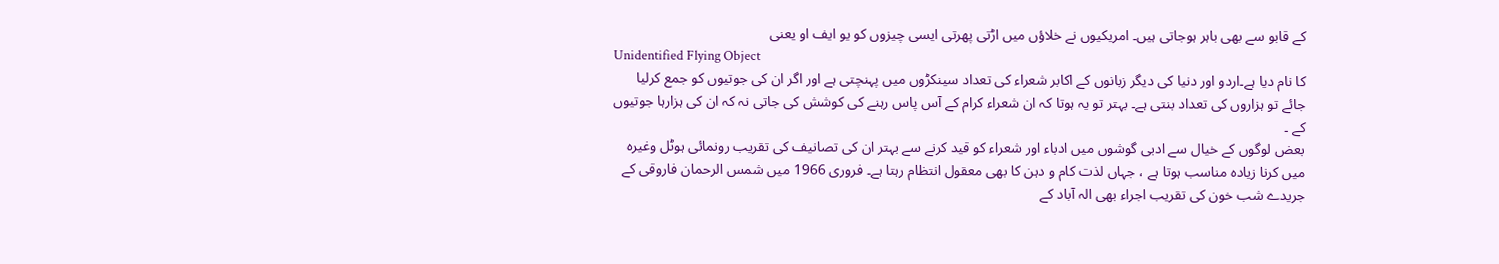کے قابو سے بھی باہر ہوجاتی ہیں۔ امریکیوں نے خلاؤں میں اڑتی پھرتی ایسی چیزوں کو یو ایف او یعنی
Unidentified Flying Object
کا نام دیا ہے۔اردو اور دنیا کی دیگر زبانوں کے اکابر شعراء کی تعداد سینکڑوں میں پہنچتی ہے اور اگر ان کی جوتیوں کو جمع کرلیا جائے تو ہزاروں کی تعداد بنتی ہے۔ بہتر تو یہ ہوتا کہ ان شعراء کرام کے آس پاس رہنے کی کوشش کی جاتی نہ کہ ان کی ہزارہا جوتیوں کے ۔
بعض لوگوں کے خیال سے ادبی گوشوں میں ادباء اور شعراء کو قید کرنے سے بہتر ان کی تصانیف کی تقریب رونمائی ہوٹل وغیرہ میں کرنا زیادہ مناسب ہوتا ہے ، جہاں لذت کام و دہن کا بھی معقول انتظام رہتا ہے۔ فروری 1966 میں شمس الرحمان فاروقی کے جریدے شب خون کی تقریب اجراء بھی الہ آباد کے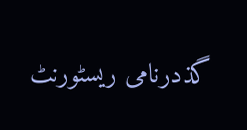گذدرنامی ریسٹورنٹ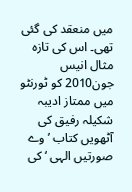میں منعقد کی گئی تھی۔ اس کی تازہ مثال انیس جون2010 کو ٹورنٹو میں ممتاز ادیبہ شکیلہ رفیق کی آٹھویں کتاب ’وے صورتیں الہی ‘ کی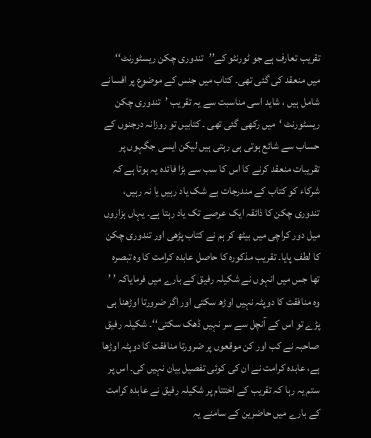تقریب تعارف ہے جو ٹورنٹو کے’’تندوری چکن ریسٹورنٹ‘‘ میں منعقد کی گئی تھی۔ کتاب میں جنس کے موضوع پر افسانے شامل ہیں ، شاید اسی مناسبت سے یہ تقریب ’تندوری چکن ریسٹورنٹ ‘میں رکھی گئی تھی ۔ کتابیں تو روزانہ درجنوں کے حساب سے شائع ہوتی ہی رہتی ہیں لیکن ایسی جگہوں پر تقریبات منعقد کرنے کا اس کا سب سے بڑا فائدہ یہ ہوتا ہے کہ شرکاء کو کتاب کے مندرجات بے شک یاد رہیں یا نہ رہیں، تندوری چکن کا ذائقہ ایک عرصے تک یاد رہتا ہے۔ یہاں ہزاروں میل دور کراچی میں بیٹھ کر ہم نے کتاب پڑھی اور تندوری چکن کا لطف پایا۔ تقریب مذکورہ کا حاصل عابدہ کرامت کا وہ تبصرہ تھا جس میں انہوں نے شکیلہ رفیق کے بارے میں فرمایاکہ ’ ’ وہ منافقت کا دوپٹہ نہیں اوڑھ سکتی اور اگر ضرورتا اوڑھنا ہی پڑے تو اس کے آنچل سے سر نہیں ڈھک سکتی‘‘۔ شکیلہ رفیق صاحبہ نے کب اور کن موقعوں پر ضرورتا منافقت کا دوپٹہ اوڑھا ہے، عابدہ کرامت نے ان کی کوئی تفصیل بیان نہیں کی۔ اس پر ستم یہ رہا کہ تقریب کے اختتام پر شکیلہ رفیق نے عابدہ کرامت کے بارے میں حاضرین کے سامنے یہ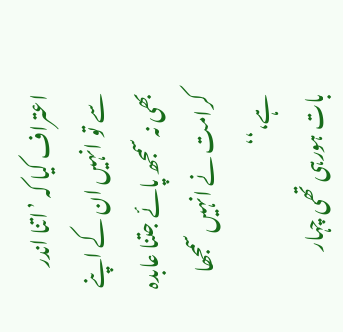اعتراف کیا کہ ’اتنا اندر سے تو انہیں ان کے اپنے بھی نہ سمجھ پائے جتنا عابدہ کرامت نے انہیں سمجھا ہے،‘‘
بات ہورہی تھی چہار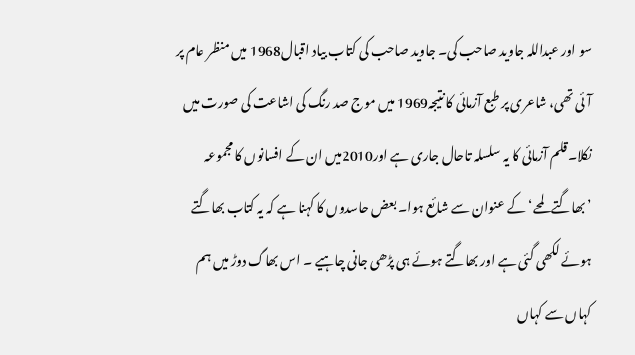سو اور عبداللہ جاوید صاحب کی۔ جاوید صاحب کی کتاب بیاد اقبال1968 میں منظر عام پر آئی تھی، شاعری پر طبع آزمائی کا نتیجہ1969 میں موج صد رنگ کی اشاعت کی صورت میں نکلا۔قلم آزمائی کا یہ سلسلہ تاحال جاری ہے اور2010میں ان کے افسانوں کا مجموعہ ’بھاگتے لمحے‘ کے عنوان سے شائع ہوا۔ بعض حاسدوں کا کہنا ہے کہ یہ کتاب بھاگتے ہوئے لکھی گئی ہے اور بھاگتے ہوئے ہی پڑھی جانی چاہیے ۔ اس بھاگ دوڑ میں ہم کہاں سے کہاں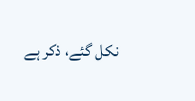نکل گئے، ذکر ہے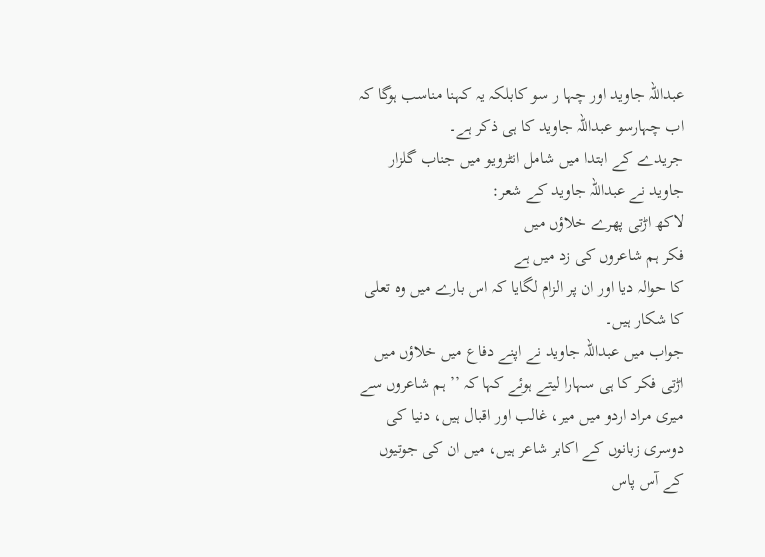عبداللہ جاوید اور چہا ر سو کابلکہ یہ کہنا مناسب ہوگا کہ اب چہارسو عبداللہ جاوید کا ہی ذکر ہے۔
جریدے کے ابتدا میں شامل انٹرویو میں جناب گلزار جاوید نے عبداللہ جاوید کے شعر:
لاکھ اڑتی پھرے خلاؤں میں
فکر ہم شاعروں کی زد میں ہے
کا حوالہ دیا اور ان پر الزام لگایا کہ اس بارے میں وہ تعلی کا شکار ہیں۔
جواب میں عبداللہ جاوید نے اپنے دفاع میں خلاؤں میں اڑتی فکر کا ہی سہارا لیتے ہوئے کہا کہ ’’ ہم شاعروں سے میری مراد اردو میں میر، غالب اور اقبال ہیں، دنیا کی دوسری زبانوں کے اکابر شاعر ہیں، میں ان کی جوتیوں کے آس پاس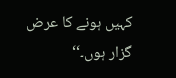کہیں ہونے کا عرض گزار ہوں۔‘‘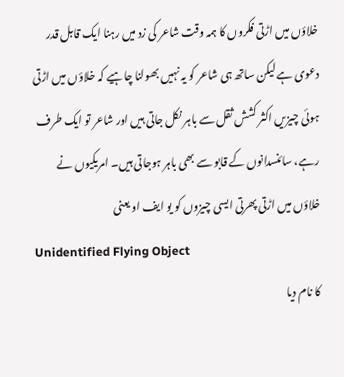خلاؤں میں اڑتی فکروں کا ہمہ وقت شاعر کی زد میں رہنا ایک قابل قدر دعوی ہے لیکن ساتھ ہی شاعر کو یہ نہیں بھولنا چاہیے کہ خلاؤں میں اڑتی ہوئی چیزیں اکثر کشش ثقل سے باہر نکل جاتی ہیں اور شاعر تو ایک طرف رہے، سائنسدانوں کے قابو سے بھی باہر ہوجاتی ہیں۔ امریکیوں نے خلاؤں میں اڑتی پھرتی ایسی چیزوں کو یو ایف او یعنی
Unidentified Flying Object
کا نام دیا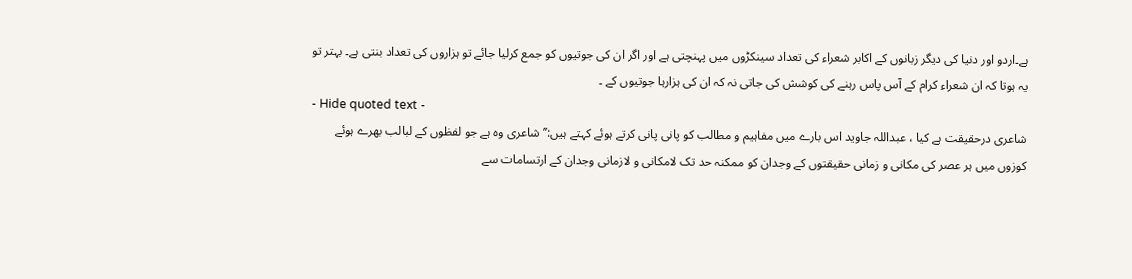ہے۔اردو اور دنیا کی دیگر زبانوں کے اکابر شعراء کی تعداد سینکڑوں میں پہنچتی ہے اور اگر ان کی جوتیوں کو جمع کرلیا جائے تو ہزاروں کی تعداد بنتی ہے۔ بہتر تو یہ ہوتا کہ ان شعراء کرام کے آس پاس رہنے کی کوشش کی جاتی نہ کہ ان کی ہزارہا جوتیوں کے ۔
- Hide quoted text -
شاعری درحقیقت ہے کیا ، عبداللہ جاوید اس بارے میں مفاہیم و مطالب کو پانی پانی کرتے ہوئے کہتے ہیں:’’ شاعری وہ ہے جو لفظوں کے لبالب بھرے ہوئے کوزوں میں ہر عصر کی مکانی و زمانی حقیقتوں کے وجدان کو ممکنہ حد تک لامکانی و لازمانی وجدان کے ارتسامات سے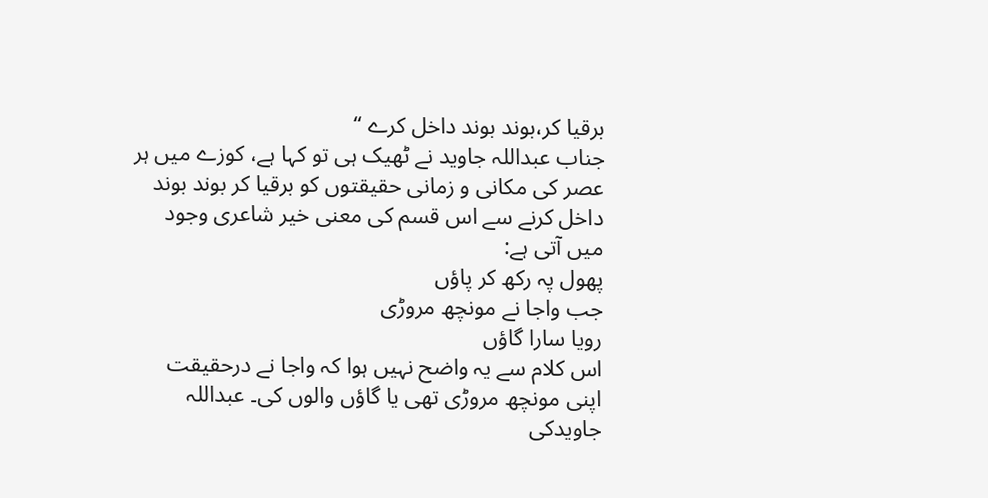برقیا کر،بوند بوند داخل کرے ‘‘
جناب عبداللہ جاوید نے ٹھیک ہی تو کہا ہے، کوزے میں ہر عصر کی مکانی و زمانی حقیقتوں کو برقیا کر بوند بوند داخل کرنے سے اس قسم کی معنی خیر شاعری وجود میں آتی ہے:
پھول پہ رکھ کر پاؤں
جب واجا نے مونچھ مروڑی
رویا سارا گاؤں
اس کلام سے یہ واضح نہیں ہوا کہ واجا نے درحقیقت اپنی مونچھ مروڑی تھی یا گاؤں والوں کی۔ عبداللہ جاویدکی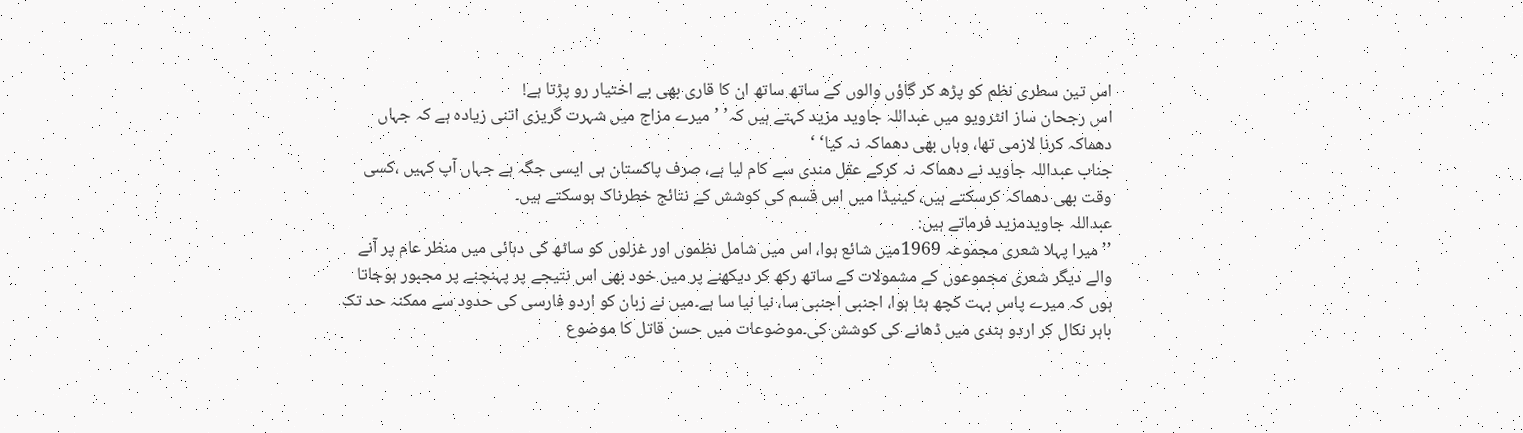اس تین سطری نظم کو پڑھ کر گاؤں والوں کے ساتھ ساتھ ان کا قاری بھی بے اختیار رو پڑتا ہے!
اس رجحان ساز انٹرویو میں عبداللہ جاوید مزید کہتے ہیں کہ’ ’ میرے مزاج میں شہرت گریزی اتنی زیادہ ہے کہ جہاں دھماکہ کرنا لازمی تھا، وہاں بھی دھماکہ نہ کیا‘ ‘
جناب عبداللہ جاوید نے دھماکہ نہ کرکے عقل مندی سے کام لیا ہے، صرف پاکستان ہی ایسی جگہ ہے جہاں آپ کہیں ،کسی وقت بھی دھماکہ کرسکتے ہیں، کینیڈا میں اس قسم کی کوشش کے نتائج خطرناک ہوسکتے ہیں۔
عبداللہ جاویدمزید فرماتے ہیں:
’’ میرا پہلا شعری مجموعہ 1969میں شائع ہوا، اس میں شامل نظموں اور غزلوں کو ساٹھ کی دہائی میں منظر عام پر آنے والے دیگر شعری مجموعوں کے مشمولات کے ساتھ رکھ کر دیکھنے پر میں خود بھی اس نتیجے پر پہنچنے پر مجبور ہوجاتا ہوں کہ میرے پاس بہت کچھ ہٹا ہوا، اجنبی اجنبی سا، نیا نیا سا ہے۔میں نے زبان کو اردو فارسی کی حدود سے ممکنہ حد تک باہر نکال کر اردو ہندی میں ڈھانے کی کوشش کی۔موضوعات میں حسن قاتل کا موضوع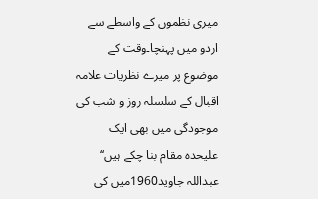میری نظموں کے واسطے سے اردو میں پہنچا۔وقت کے موضوع پر میرے نظریات علامہ اقبال کے سلسلہ روز و شب کی موجودگی میں بھی ایک علیحدہ مقام بنا چکے ہیں‘‘
عبداللہ جاوید1960میں کی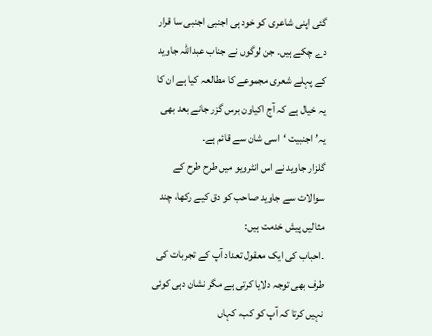گئی اپنی شاعری کو خود ہی اجنبی اجنبی سا قرار دے چکے ہیں۔ جن لوگوں نے جناب عبداللہ جاوید کے پہلے شعری مجموعے کا مطالعہ کیا ہے ان کا یہ خیال ہے کہ آج اکیاون برس گزر جانے بعد بھی یہ’ اجنبیت ‘اسی شان سے قائم ہے۔
گلزار جاوید نے اس انٹرویو میں طرح طرح کے سوالات سے جاوید صاحب کو دق کیے رکھا، چند مثالیں پیش خدمت ہیں:
۔احباب کی ایک معقول تعداد آپ کے تجربات کی طرف بھی توجہ دلایا کرتی ہے مگر نشان دہی کوئی نہیں کرتا کہ آپ کو کب، کہاں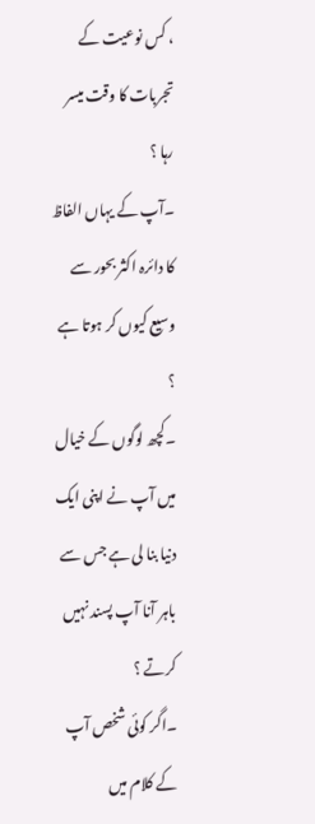، کس نوعیت کے تجربات کا وقت میسر رہا ؟
۔آپ کے یہاں الفاظ کا دائرہ اکثر بحور سے وسیع کیوں کر ہوتا ہے ؟
۔کچھ لوگوں کے خیال میں آپ نے اپنی ایک دنیا بنا لی ہے جس سے باہر آنا آپ پسند نہیں کرتے ؟
۔اگر کوئی شخص آپ کے کلام میں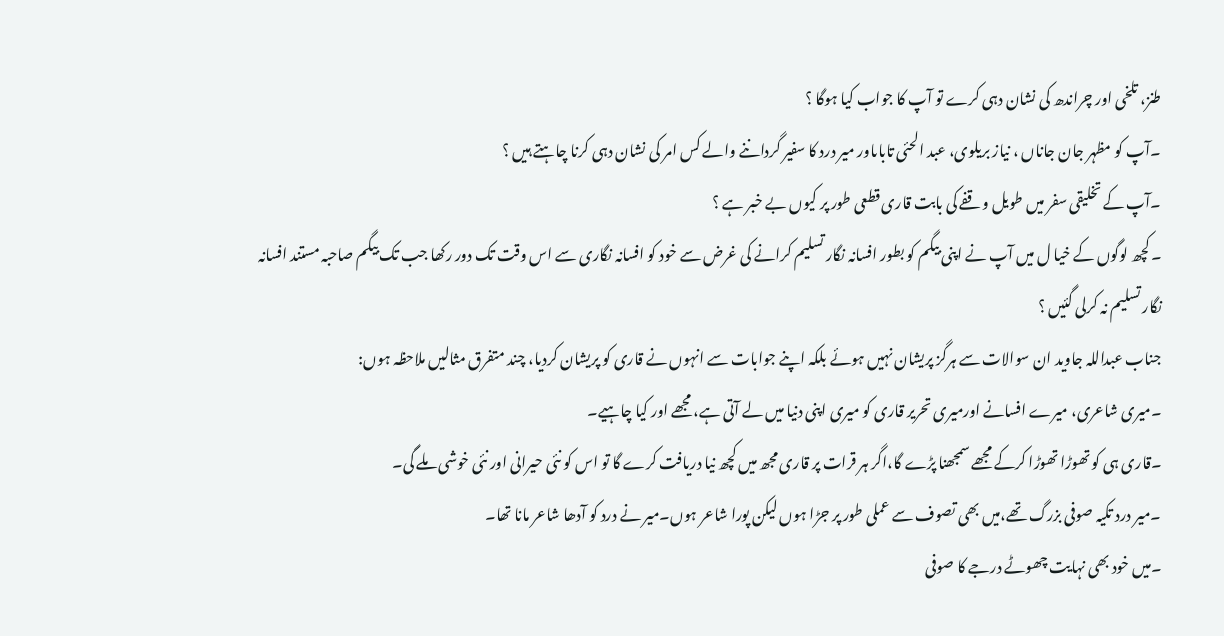طنز، تلخی اور چراندھ کی نشان دہی کرے تو آپ کا جواب کیا ہوگا ؟
۔آپ کو مظہر جان جاناں ، نیاز بریلوی، عبد الحئی تاباںاور میر درد کا سفیر گرداننے والے کس امر کی نشان دہی کرنا چاہتے ہیں ؟
۔آپ کے تخلیقی سفر میں طویل وقفے کی بابت قاری قطعی طور پر کیوں بے خبر ہے ؟
۔ کچھ لوگوں کے خیا ل میں آپ نے اپنی بیگم کو بطور افسانہ نگار تسلیم کرانے کی غرض سے خود کو افسانہ نگاری سے اس وقت تک دور رکھا جب تک بیگم صاحبہ مستند افسانہ نگار تسلیم نہ کرلی گئیں ؟
جناب عبداللہ جاوید ان سوالات سے ہرگز پریشان نہیں ہوئے بلکہ اپنے جوابات سے انہوں نے قاری کو پریشان کردیا، چند متفرق مثالیں ملاحظہ ہوں:
۔میری شاعری، میرے افسانے اورمیری تحریر قاری کو میری اپنی دنیا میں لے آتی ہے، مجھے اور کیا چاہیے۔
۔قاری ہی کو تھوڑا تھوڑا کرکے مجھے سمجھنا پڑے گا،اگر ہر قرات پر قاری مجھ میں کچھ نیا دریافت کرے گا تو اس کو نئی حیرانی اور نئی خوشی ملے گی۔
۔میر درد تکیہ صوفی بزرگ تھے،میں بھی تصوف سے عملی طور پر جڑا ہوں لیکن پورا شاعر ہوں۔میر نے درد کو آدھا شاعر مانا تھا۔
۔میں خود بھی نہایت چھوٹے درجے کا صوفی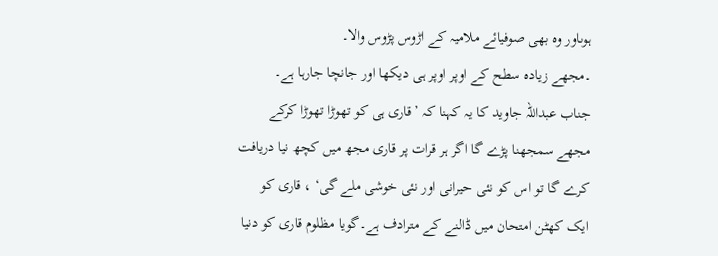ہوںاور وہ بھی صوفیائے ملامیہ کے اڑوس پڑوس والا۔
۔مجھے زیادہ سطح کے اوپر اوپر ہی دیکھا اور جانچا جارہا ہے۔
جناب عبداللہ جاوید کا یہ کہنا کہ ’قاری ہی کو تھوڑا تھوڑا کرکے مجھے سمجھنا پڑے گا اگر ہر قرات پر قاری مجھ میں کچھ نیا دریافت کرے گا تو اس کو نئی حیرانی اور نئی خوشی ملے گی‘ ، قاری کو ایک کھٹن امتحان میں ڈالنے کے مترادف ہے۔گویا مظلوم قاری کو دنیا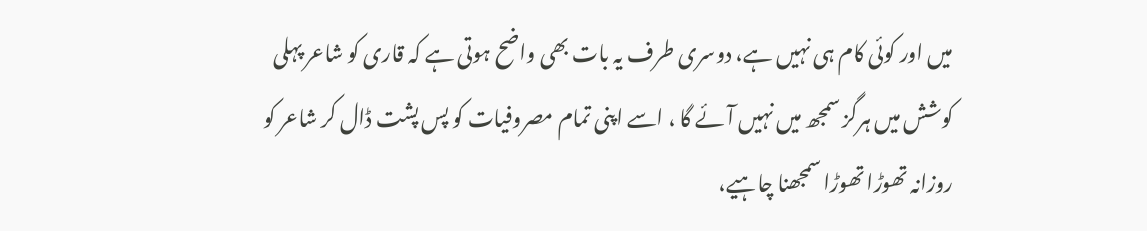میں اور کوئی کام ہی نہیں ہے، دوسری طرف یہ بات بھی واضح ہوتی ہے کہ قاری کو شاعر پہلی کوشش میں ہرگز سمجھ میں نہیں آئے گا ، اسے اپنی تمام مصروفیات کو پس پشت ڈال کر شاعر کو روزانہ تھوڑا تھوڑا سمجھنا چاہیے،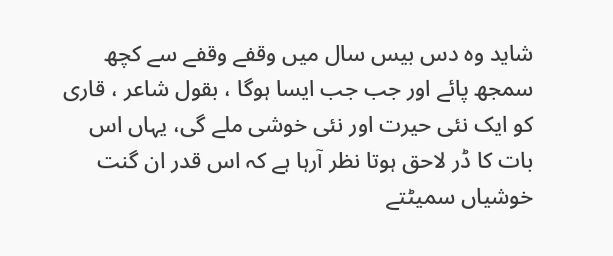شاید وہ دس بیس سال میں وقفے وقفے سے کچھ سمجھ پائے اور جب جب ایسا ہوگا ، بقول شاعر ، قاری کو ایک نئی حیرت اور نئی خوشی ملے گی، یہاں اس بات کا ڈر لاحق ہوتا نظر آرہا ہے کہ اس قدر ان گنت خوشیاں سمیٹتے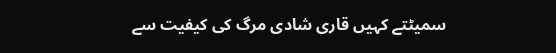سمیٹتے کہیں قاری شادی مرگ کی کیفیت سے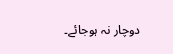دوچار نہ ہوجائے۔